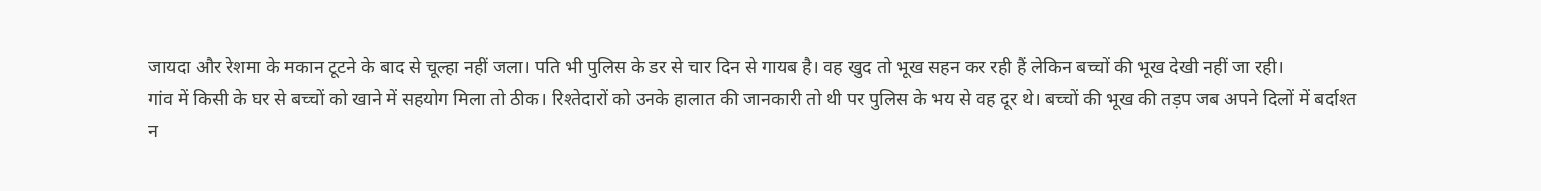जायदा और रेशमा के मकान टूटने के बाद से चूल्हा नहीं जला। पति भी पुलिस के डर से चार दिन से गायब है। वह खुद तो भूख सहन कर रही हैं लेकिन बच्चों की भूख देखी नहीं जा रही।
गांव में किसी के घर से बच्चों को खाने में सहयोग मिला तो ठीक। रिश्तेदारों को उनके हालात की जानकारी तो थी पर पुलिस के भय से वह दूर थे। बच्चों की भूख की तड़प जब अपने दिलों में बर्दाश्त न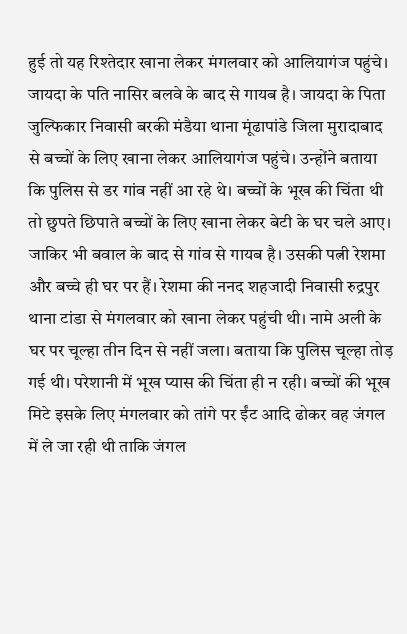हुई तो यह रिश्तेदार खाना लेकर मंगलवार को आलियागंज पहुंचे।
जायदा के पति नासिर बलवे के बाद से गायब है। जायदा के पिता जुल्फिकार निवासी बरकी मंडैया थाना मूंढापांडे जिला मुरादाबाद से बच्चों के लिए खाना लेकर आलियागंज पहुंचे। उन्होंने बताया कि पुलिस से डर गांव नहीं आ रहे थे। बच्चों के भूख की चिंता थी तो छुपते छिपाते बच्चों के लिए खाना लेकर बेटी के घर चले आए।
जाकिर भी बवाल के बाद से गांव से गायब है। उसकी पत्नी रेशमा और बच्चे ही घर पर हैं। रेशमा की ननद शहजादी निवासी रुद्रपुर थाना टांडा से मंगलवार को खाना लेकर पहुंची थी। नामे अली के घर पर चूल्हा तीन दिन से नहीं जला। बताया कि पुलिस चूल्हा तोड़ गई थी। परेशानी में भूख प्यास की चिंता ही न रही। बच्चों की भूख मिटे इसके लिए मंगलवार को तांगे पर ईंट आदि ढोकर वह जंगल में ले जा रही थी ताकि जंगल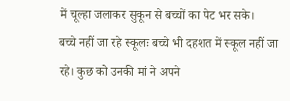में चूल्हा जलाकर सुकून से बच्चों का पेट भर सके।
बच्चे नहीं जा रहे स्कूलः बच्चे भी दहशत में स्कूल नहीं जा रहे। कुछ को उनकी मां ने अपने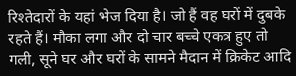रिश्तेदारों के यहां भेज दिया है। जो हैं वह घरों में दुबके रहते हैं। मौका लगा और दो चार बच्चे एकत्र हुए तो गली, सूने घर और घरों के सामने मैदान में क्रिकेट आदि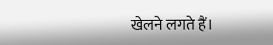खेलने लगते हैं।